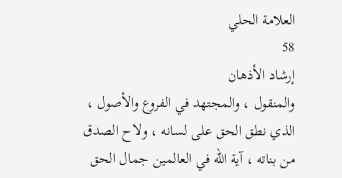العلامة الحلي
58
إرشاد الأذهان
والمنقول ، والمجتهد في الفروع والأصول ، الذي نطق الحق على لسانه ، ولاح الصدق من بناته ، آية الله في العالمين جمال الحق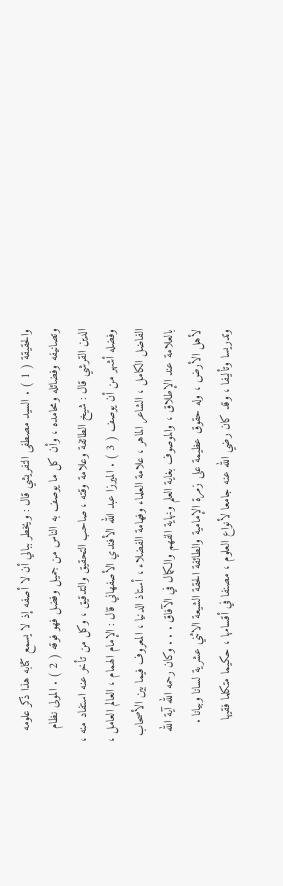والحقيقة ( 1 ) . السيد مصطفى التفريشي قال : ويخطر ببالي أن لا أصفه إذ لا يسمع كتابه هذا ذكر علومه وتصانيفه وفضائله ومحامده ، وأن كل ما يوصف به الناس من جميل وفضل فهو فوقه ( 2 ) . المولى نظام الدين القرشي قال : شيخ الطائفة وعلامة وقته ، صاحب التحقيق والتدقيق ، وكل من تأخر عنه استفاد منه ، وفضله أشهر من أن يوصف ( 3 ) . الميرزا عبد الله الأفندي الأصفهاني قال : الإمام الهمام ، العالم العامل ، الفاضل الكامل ، الشاعر الماهر ، علامة العلماء وفهامة الفضلاء ، أستاذ الدنيا ، المعروف فيما بين الأصحاب بالعلامة عند الإطلاق ، والموصوف بغاية العلم ونهاية الفهم والكمال في الآفاق . . . وكان رحمه الله آية الله لأهل الأرض ، وله حقوق عظيمة على زمرة الإمامية والطائفة الحقة الشيعة الاثني عشرية لسانا وبيانا . وتدريسا وتأليفا ، وقد كان رضي الله عنه جامعا لأنواع العلوم ، مصنفا في أقسامها ، حكيما متكلما فقيها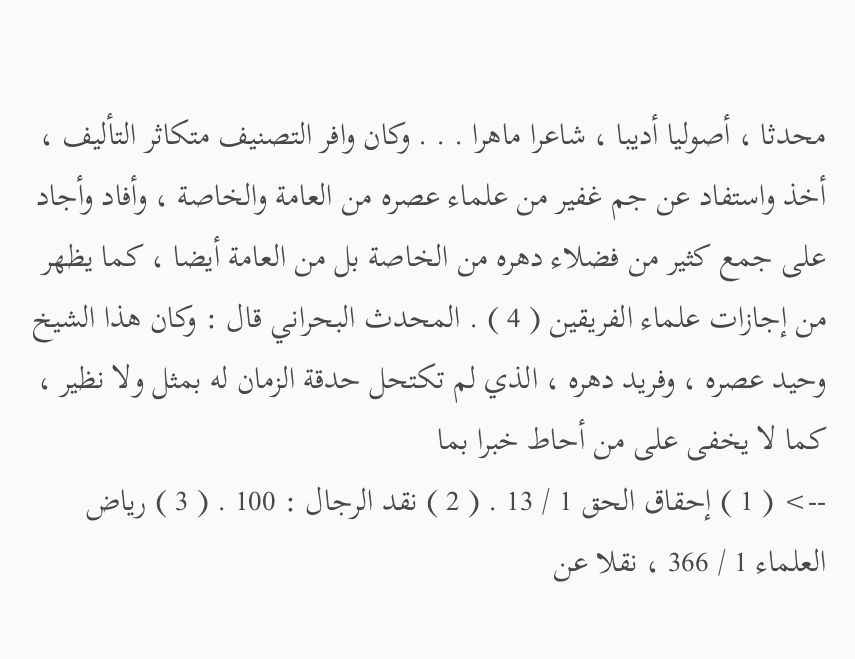محدثا ، أصوليا أديبا ، شاعرا ماهرا . . . وكان وافر التصنيف متكاثر التأليف ، أخذ واستفاد عن جم غفير من علماء عصره من العامة والخاصة ، وأفاد وأجاد على جمع كثير من فضلاء دهره من الخاصة بل من العامة أيضا ، كما يظهر من إجازات علماء الفريقين ( 4 ) . المحدث البحراني قال : وكان هذا الشيخ وحيد عصره ، وفريد دهره ، الذي لم تكتحل حدقة الزمان له بمثل ولا نظير ، كما لا يخفى على من أحاط خبرا بما
--> ( 1 ) إحقاق الحق 1 / 13 . ( 2 ) نقد الرجال : 100 . ( 3 ) رياض العلماء 1 / 366 ، نقلا عن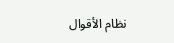نظام الأقوال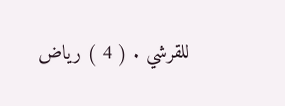للقرشي . ( 4 ) رياض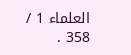العلماء 1 / 358 .